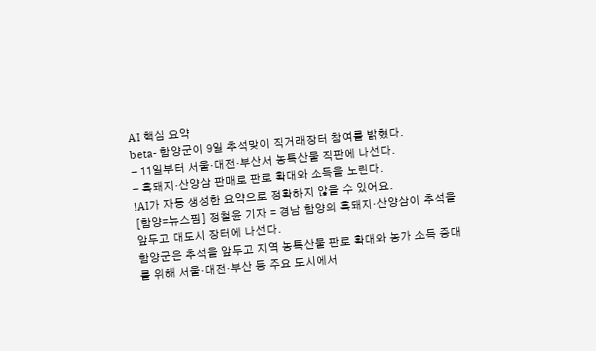AI 핵심 요약
beta- 함양군이 9일 추석맞이 직거래장터 참여를 밝혔다.
- 11일부터 서울·대전·부산서 농특산물 직판에 나선다.
- 흑돼지·산양삼 판매로 판로 확대와 소득을 노린다.
!AI가 자동 생성한 요약으로 정확하지 않을 수 있어요.
[함양=뉴스핌] 정철윤 기자 = 경남 함양의 흑돼지·산양삼이 추석을 앞두고 대도시 장터에 나선다.
함양군은 추석을 앞두고 지역 농특산물 판로 확대와 농가 소득 증대를 위해 서울·대전·부산 등 주요 도시에서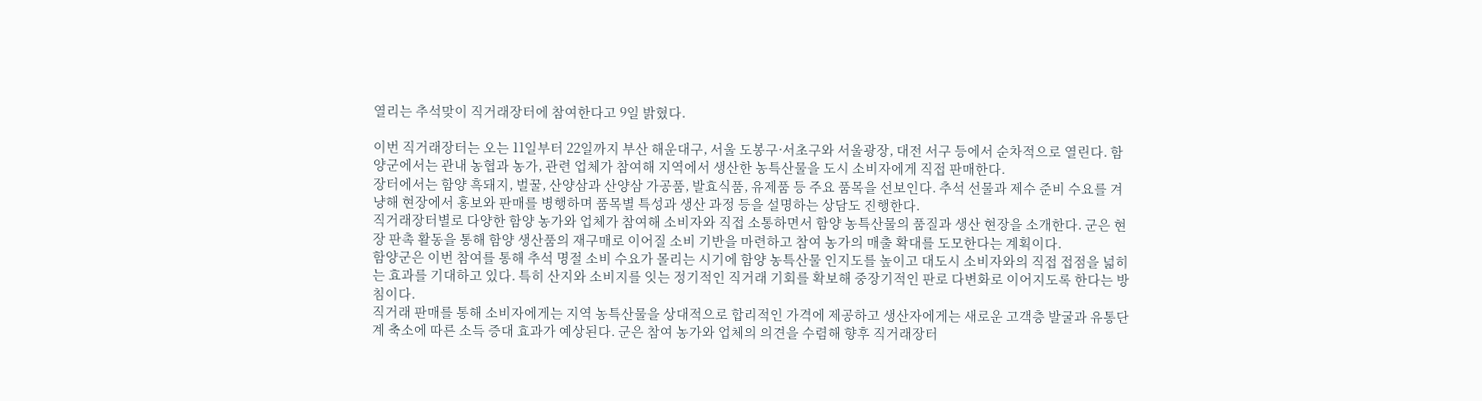열리는 추석맞이 직거래장터에 참여한다고 9일 밝혔다.

이번 직거래장터는 오는 11일부터 22일까지 부산 해운대구, 서울 도봉구·서초구와 서울광장, 대전 서구 등에서 순차적으로 열린다. 함양군에서는 관내 농협과 농가, 관련 업체가 참여해 지역에서 생산한 농특산물을 도시 소비자에게 직접 판매한다.
장터에서는 함양 흑돼지, 벌꿀, 산양삼과 산양삼 가공품, 발효식품, 유제품 등 주요 품목을 선보인다. 추석 선물과 제수 준비 수요를 겨냥해 현장에서 홍보와 판매를 병행하며 품목별 특성과 생산 과정 등을 설명하는 상담도 진행한다.
직거래장터별로 다양한 함양 농가와 업체가 참여해 소비자와 직접 소통하면서 함양 농특산물의 품질과 생산 현장을 소개한다. 군은 현장 판촉 활동을 통해 함양 생산품의 재구매로 이어질 소비 기반을 마련하고 참여 농가의 매출 확대를 도모한다는 계획이다.
함양군은 이번 참여를 통해 추석 명절 소비 수요가 몰리는 시기에 함양 농특산물 인지도를 높이고 대도시 소비자와의 직접 접점을 넓히는 효과를 기대하고 있다. 특히 산지와 소비지를 잇는 정기적인 직거래 기회를 확보해 중장기적인 판로 다변화로 이어지도록 한다는 방침이다.
직거래 판매를 통해 소비자에게는 지역 농특산물을 상대적으로 합리적인 가격에 제공하고 생산자에게는 새로운 고객층 발굴과 유통단계 축소에 따른 소득 증대 효과가 예상된다. 군은 참여 농가와 업체의 의견을 수렴해 향후 직거래장터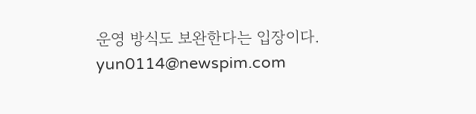운영 방식도 보완한다는 입장이다.
yun0114@newspim.com